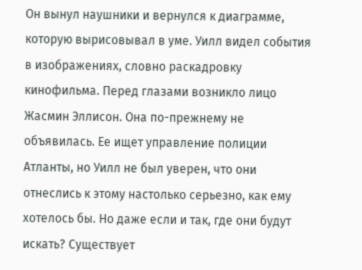Он вынул наушники и вернулся к диаграмме, которую вырисовывал в уме. Уилл видел события в изображениях, словно раскадровку кинофильма. Перед глазами возникло лицо Жасмин Эллисон. Она по-прежнему не объявилась. Ее ищет управление полиции Атланты, но Уилл не был уверен, что они отнеслись к этому настолько серьезно, как ему хотелось бы. Но даже если и так, где они будут искать? Существует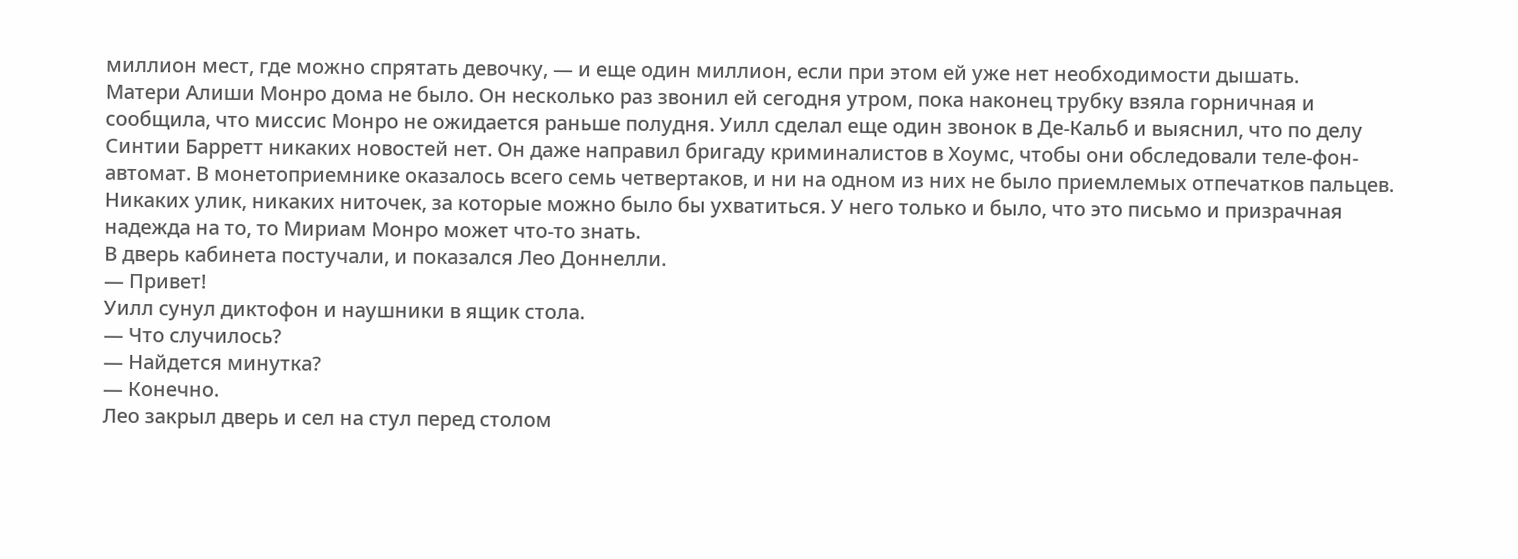миллион мест, где можно спрятать девочку, — и еще один миллион, если при этом ей уже нет необходимости дышать.
Матери Алиши Монро дома не было. Он несколько раз звонил ей сегодня утром, пока наконец трубку взяла горничная и сообщила, что миссис Монро не ожидается раньше полудня. Уилл сделал еще один звонок в Де-Кальб и выяснил, что по делу Синтии Барретт никаких новостей нет. Он даже направил бригаду криминалистов в Хоумс, чтобы они обследовали теле-фон-автомат. В монетоприемнике оказалось всего семь четвертаков, и ни на одном из них не было приемлемых отпечатков пальцев.
Никаких улик, никаких ниточек, за которые можно было бы ухватиться. У него только и было, что это письмо и призрачная надежда на то, то Мириам Монро может что-то знать.
В дверь кабинета постучали, и показался Лео Доннелли.
— Привет!
Уилл сунул диктофон и наушники в ящик стола.
— Что случилось?
— Найдется минутка?
— Конечно.
Лео закрыл дверь и сел на стул перед столом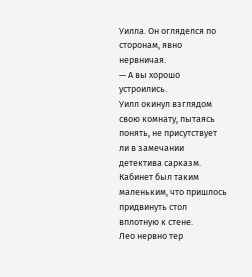Уилла. Он огляделся по сторонам, явно нервничая.
— А вы хорошо устроились.
Уилл окинул взглядом свою комнату, пытаясь понять, не присутствует ли в замечании детектива сарказм. Кабинет был таким маленьким, что пришлось придвинуть стол вплотную к стене.
Лео нервно тер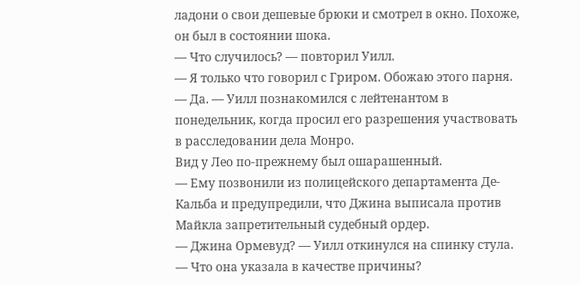ладони о свои дешевые брюки и смотрел в окно. Похоже, он был в состоянии шока.
— Что случилось? — повторил Уилл.
— Я только что говорил с Гриром. Обожаю этого парня.
— Да. — Уилл познакомился с лейтенантом в понедельник, когда просил его разрешения участвовать в расследовании дела Монро.
Вид у Лео по-прежнему был ошарашенный.
— Ему позвонили из полицейского департамента Де-Кальба и предупредили, что Джина выписала против Майкла запретительный судебный ордер.
— Джина Ормевуд? — Уилл откинулся на спинку стула. — Что она указала в качестве причины?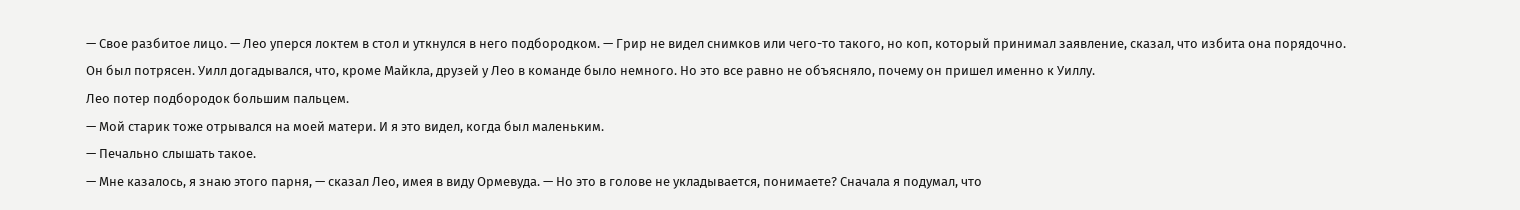— Свое разбитое лицо. — Лео уперся локтем в стол и уткнулся в него подбородком. — Грир не видел снимков или чего-то такого, но коп, который принимал заявление, сказал, что избита она порядочно.
Он был потрясен. Уилл догадывался, что, кроме Майкла, друзей у Лео в команде было немного. Но это все равно не объясняло, почему он пришел именно к Уиллу.
Лео потер подбородок большим пальцем.
— Мой старик тоже отрывался на моей матери. И я это видел, когда был маленьким.
— Печально слышать такое.
— Мне казалось, я знаю этого парня, — сказал Лео, имея в виду Ормевуда. — Но это в голове не укладывается, понимаете? Сначала я подумал, что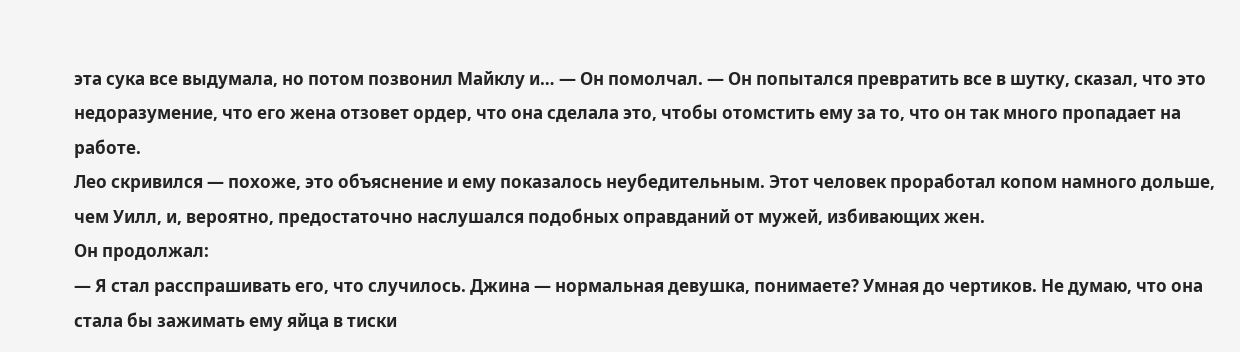эта сука все выдумала, но потом позвонил Майклу и… — Он помолчал. — Он попытался превратить все в шутку, сказал, что это недоразумение, что его жена отзовет ордер, что она сделала это, чтобы отомстить ему за то, что он так много пропадает на работе.
Лео скривился — похоже, это объяснение и ему показалось неубедительным. Этот человек проработал копом намного дольше, чем Уилл, и, вероятно, предостаточно наслушался подобных оправданий от мужей, избивающих жен.
Он продолжал:
— Я стал расспрашивать его, что случилось. Джина — нормальная девушка, понимаете? Умная до чертиков. Не думаю, что она стала бы зажимать ему яйца в тиски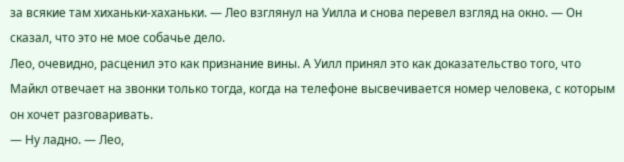за всякие там хиханьки-хаханьки. — Лео взглянул на Уилла и снова перевел взгляд на окно. — Он сказал, что это не мое собачье дело.
Лео, очевидно, расценил это как признание вины. А Уилл принял это как доказательство того, что Майкл отвечает на звонки только тогда, когда на телефоне высвечивается номер человека, с которым он хочет разговаривать.
— Ну ладно. — Лео,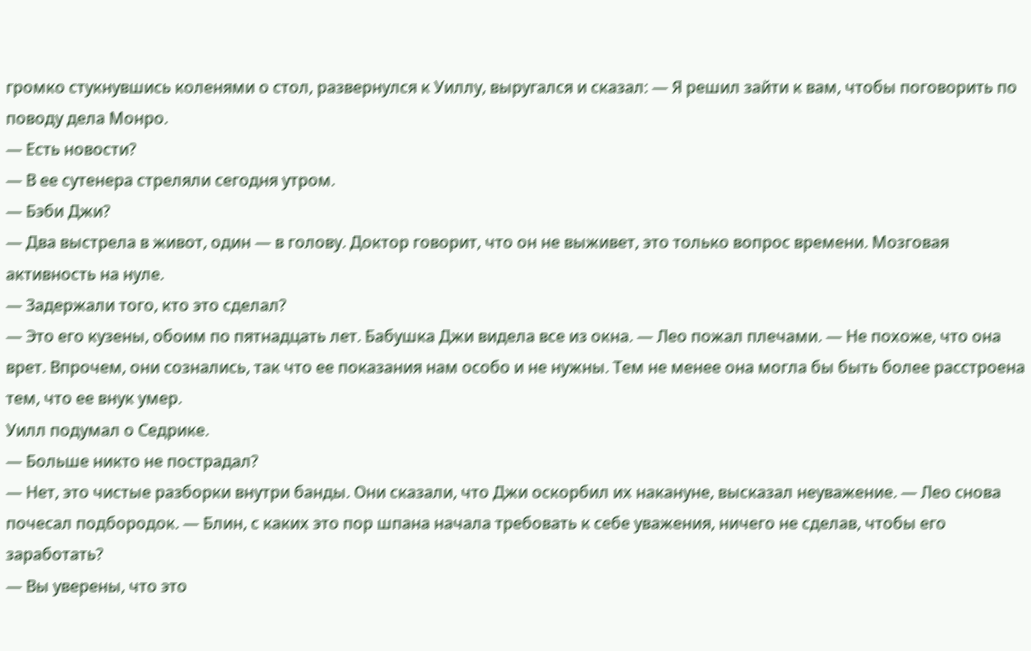громко стукнувшись коленями о стол, развернулся к Уиллу, выругался и сказал: — Я решил зайти к вам, чтобы поговорить по поводу дела Монро.
— Есть новости?
— В ее сутенера стреляли сегодня утром.
— Бэби Джи?
— Два выстрела в живот, один — в голову. Доктор говорит, что он не выживет, это только вопрос времени. Мозговая активность на нуле.
— Задержали того, кто это сделал?
— Это его кузены, обоим по пятнадцать лет. Бабушка Джи видела все из окна. — Лео пожал плечами. — Не похоже, что она врет. Впрочем, они сознались, так что ее показания нам особо и не нужны. Тем не менее она могла бы быть более расстроена тем, что ее внук умер.
Уилл подумал о Седрике.
— Больше никто не пострадал?
— Нет, это чистые разборки внутри банды. Они сказали, что Джи оскорбил их накануне, высказал неуважение. — Лео снова почесал подбородок. — Блин, с каких это пор шпана начала требовать к себе уважения, ничего не сделав, чтобы его заработать?
— Вы уверены, что это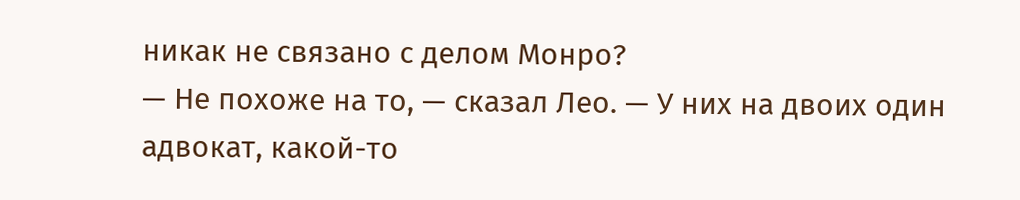никак не связано с делом Монро?
— Не похоже на то, — сказал Лео. — У них на двоих один адвокат, какой-то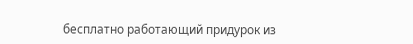бесплатно работающий придурок из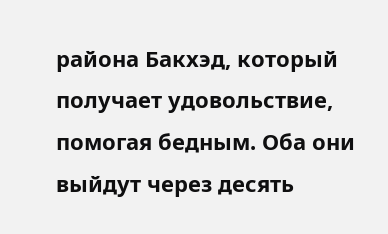района Бакхэд, который получает удовольствие, помогая бедным. Оба они выйдут через десять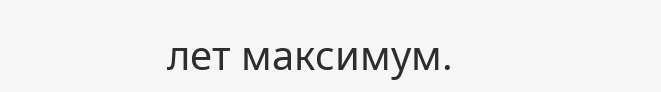лет максимум.